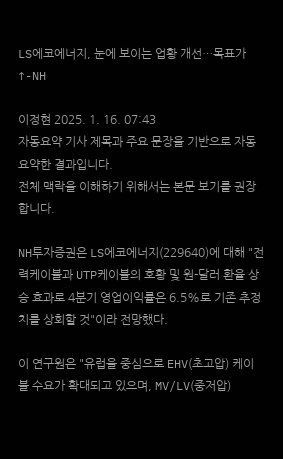LS에코에너지, 눈에 보이는 업황 개선…목표가↑-NH

이정현 2025. 1. 16. 07:43
자동요약 기사 제목과 주요 문장을 기반으로 자동요약한 결과입니다.
전체 맥락을 이해하기 위해서는 본문 보기를 권장합니다.

NH투자증권은 LS에코에너지(229640)에 대해 "전력케이블과 UTP케이블의 호황 및 원-달러 환율 상승 효과로 4분기 영업이익률은 6.5%로 기존 추정치를 상회할 것"이라 전망했다.

이 연구원은 "유럽을 중심으로 EHV(초고압) 케이블 수요가 확대되고 있으며, MV/LV(중저압)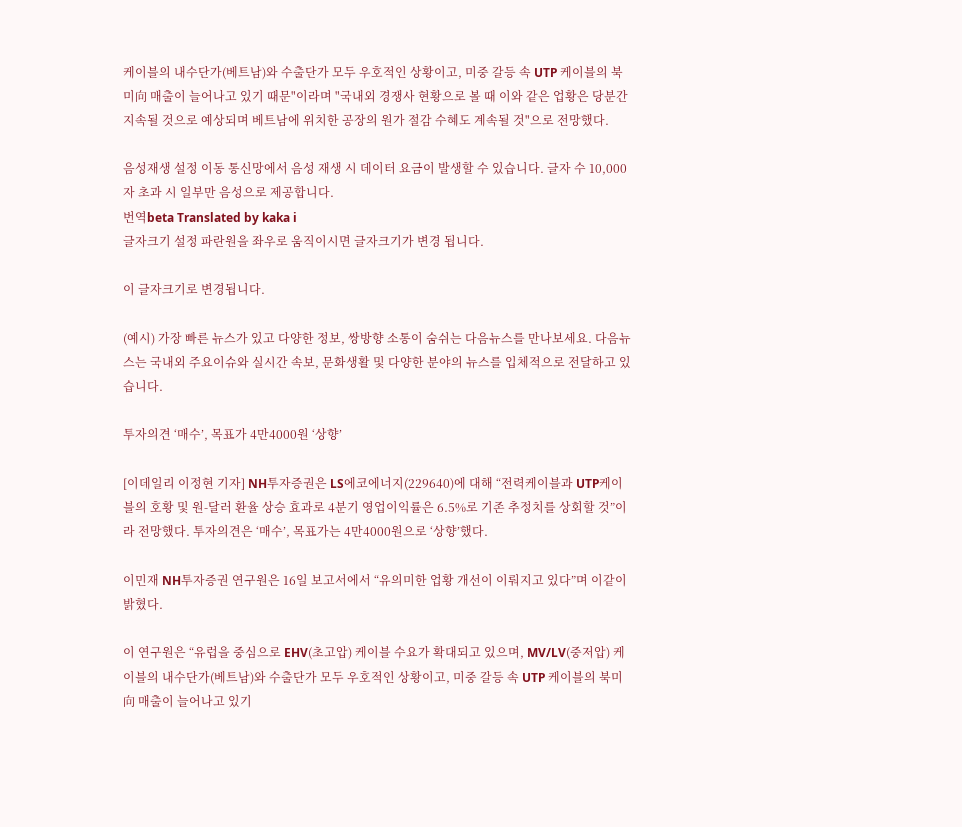케이블의 내수단가(베트남)와 수출단가 모두 우호적인 상황이고, 미중 갈등 속 UTP 케이블의 북미向 매출이 늘어나고 있기 때문"이라며 "국내외 경쟁사 현황으로 볼 때 이와 같은 업황은 당분간 지속될 것으로 예상되며 베트남에 위치한 공장의 원가 절감 수혜도 계속될 것"으로 전망했다.

음성재생 설정 이동 통신망에서 음성 재생 시 데이터 요금이 발생할 수 있습니다. 글자 수 10,000자 초과 시 일부만 음성으로 제공합니다.
번역beta Translated by kaka i
글자크기 설정 파란원을 좌우로 움직이시면 글자크기가 변경 됩니다.

이 글자크기로 변경됩니다.

(예시) 가장 빠른 뉴스가 있고 다양한 정보, 쌍방향 소통이 숨쉬는 다음뉴스를 만나보세요. 다음뉴스는 국내외 주요이슈와 실시간 속보, 문화생활 및 다양한 분야의 뉴스를 입체적으로 전달하고 있습니다.

투자의견 ‘매수’, 목표가 4만4000원 ‘상향’

[이데일리 이정현 기자] NH투자증권은 LS에코에너지(229640)에 대해 “전력케이블과 UTP케이블의 호황 및 원-달러 환율 상승 효과로 4분기 영업이익률은 6.5%로 기존 추정치를 상회할 것”이라 전망했다. 투자의견은 ‘매수’, 목표가는 4만4000원으로 ‘상향’했다.

이민재 NH투자증권 연구원은 16일 보고서에서 “유의미한 업황 개선이 이뤄지고 있다”며 이같이 밝혔다.

이 연구원은 “유럽을 중심으로 EHV(초고압) 케이블 수요가 확대되고 있으며, MV/LV(중저압) 케이블의 내수단가(베트남)와 수출단가 모두 우호적인 상황이고, 미중 갈등 속 UTP 케이블의 북미向 매출이 늘어나고 있기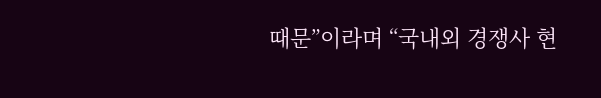때문”이라며 “국내외 경쟁사 현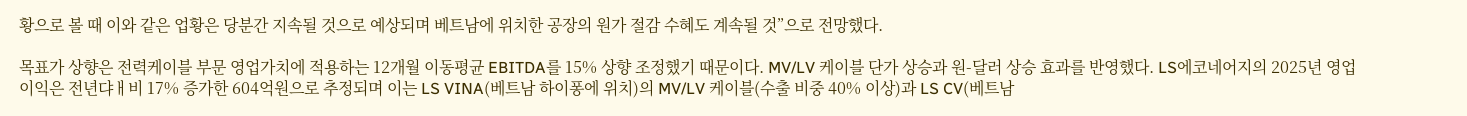황으로 볼 때 이와 같은 업황은 당분간 지속될 것으로 예상되며 베트남에 위치한 공장의 원가 절감 수혜도 계속될 것”으로 전망했다.

목표가 상향은 전력케이블 부문 영업가치에 적용하는 12개월 이동평균 EBITDA를 15% 상향 조정했기 때문이다. MV/LV 케이블 단가 상승과 원-달러 상승 효과를 반영했다. LS에코네어지의 2025년 영업이익은 전년댜ㅐ비 17% 증가한 604억원으로 추정되며 이는 LS VINA(베트남 하이퐁에 위치)의 MV/LV 케이블(수출 비중 40% 이상)과 LS CV(베트남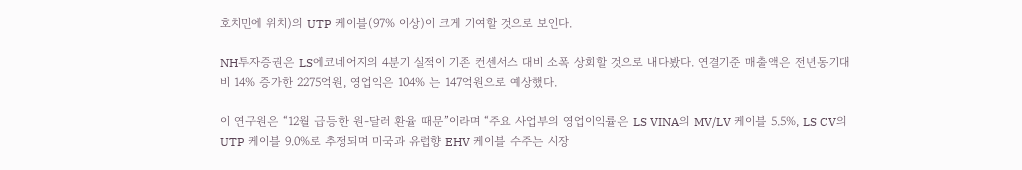호치민에 위치)의 UTP 케이블(97% 이상)이 크게 기여할 것으로 보인다.

NH투자증권은 LS에코네어지의 4분기 실적이 기존 컨센서스 대비 소폭 상회할 것으로 내다봤다. 연결기준 매출액은 전년동기대비 14% 증가한 2275억원, 영업익은 104% 는 147억원으로 예상했다.

이 연구원은 “12월 급등한 원-달러 환율 때문”이라며 “주요 사업부의 영업이익률은 LS VINA의 MV/LV 케이블 5.5%, LS CV의 UTP 케이블 9.0%로 추정되며 미국과 유럽향 EHV 케이블 수주는 시장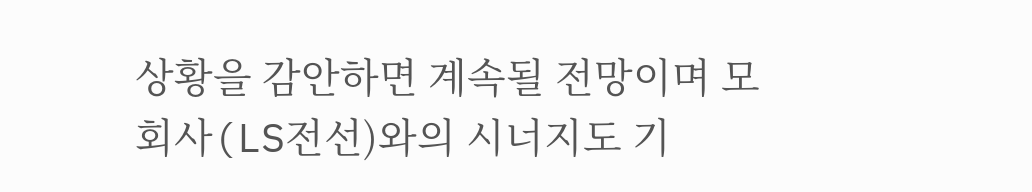상황을 감안하면 계속될 전망이며 모회사(LS전선)와의 시너지도 기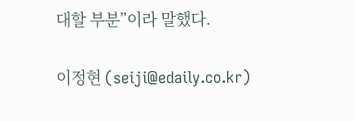대할 부분”이라 말했다.

이정현 (seiji@edaily.co.kr)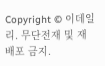Copyright © 이데일리. 무단전재 및 재배포 금지.